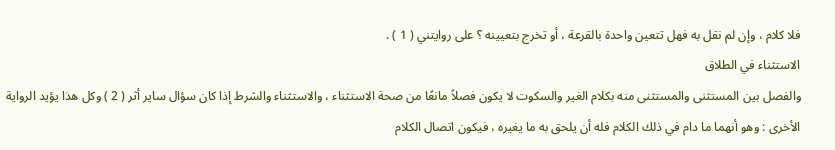فلا كلام ، وإن لم نقل به فهل تتعين واحدة بالقرعة ، أو تخرج بتعيينه ؟ على روايتني ( 1 ) .
الاستثناء في الطلاق
والفصل بين المستثنى والمستثنى منه بكلام الغير والسكوت لا يكون فصلاً مانعًا من صحة الاستثناء ، والاستثناء والشرط إذا كان سؤال ساير أثر ( 2 ) وكل هذا يؤيد الرواية الأخرى : وهو أنهما ما دام في ذلك الكلام فله أن يلحق به ما يغيره ، فيكون اتصال الكلام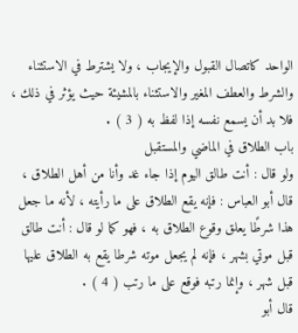الواحد كاتصال القبول والإيجاب ، ولا يشترط في الاستثناء والشرط والعطف المغير والاستثناء بالمشيئة حيث يؤثر في ذلك ، فلا بد أن يسمع نفسه إذا لفظ به ( 3 ) .
باب الطلاق في الماضي والمستقبل
ولو قال : أنت طالق اليوم إذا جاء غد وأنا من أهل الطلاق ، قال أبو العباس : فإنه يقع الطلاق على ما رأيته ، لأنه ما جعل هذا شرطًا يعلق وقوع الطلاق به ، فهو كما لو قال : أنت طالق قبل موتي بشهر ، فإنه لم يجعل موته شرطا يقع به الطلاق عليها قبل شهر ، وإنما رتبه فوقع على ما رتب ( 4 ) .
قال أبو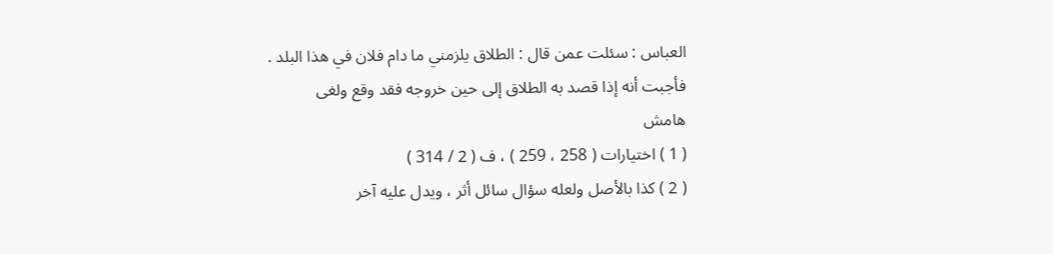العباس : سئلت عمن قال : الطلاق يلزمني ما دام فلان في هذا البلد .
فأجبت أنه إذا قصد به الطلاق إلى حين خروجه فقد وقع ولغى
هامش
( 1 ) اختيارات ( 258 ، 259 ) ، ف ( 2 / 314 )
( 2 ) كذا بالأصل ولعله سؤال سائل أثر ، ويدل عليه آخر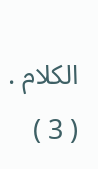الكلام .
( 3 )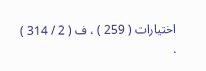اختيارات ( 259 ) ، ف ( 2 / 314 ) .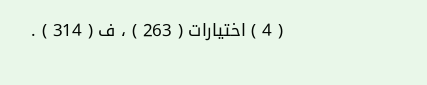( 4 ) اختيارات ( 263 ) ، ف ( 314 ) .